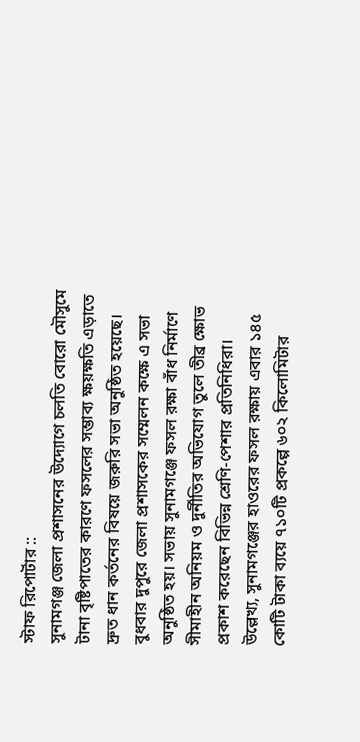স্টাফ রিপোর্টার ::
সুনামগঞ্জ জেলা প্রশাসনের উদ্যোগে চলতি বোরো মৌসুমে টানা বৃষ্টিপাতের কারণে ফসলের সম্ভাব্য ক্ষয়ক্ষতি এড়াতে দ্রুত ধান কর্তনের বিষয়ে জরুরি সভা অনুষ্ঠিত হয়েছে।
বুধবার দুপুরে জেলা প্রশাসকের সম্মেলন কক্ষে এ সভা অনুষ্ঠিত হয়। সভায় সুনামগঞ্জে ফসল রক্ষা বাঁধ নির্মাণে সীমাহীন অনিয়ম ও দুর্নীতির অভিযোগ তুলে তীব্র ক্ষোভ প্রকাশ করেছেন বিভিন্ন শ্রেণি-পেশার প্রতিনিধিরা। উল্লেখ্য, সুনামগঞ্জের হাওরের ফসল রক্ষায় এবার ১৪৫ কোটি টাকা ব্যয়ে ৭১০টি প্রকল্পে ৬০২ কিলোমিটার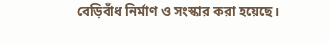বেড়িবাঁধ নির্মাণ ও সংস্কার করা হয়েছে।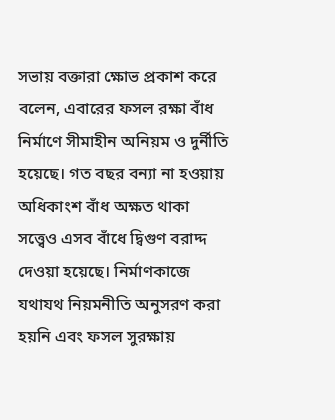সভায় বক্তারা ক্ষোভ প্রকাশ করে বলেন, এবারের ফসল রক্ষা বাঁধ নির্মাণে সীমাহীন অনিয়ম ও দুর্নীতি হয়েছে। গত বছর বন্যা না হওয়ায় অধিকাংশ বাঁধ অক্ষত থাকা সত্ত্বেও এসব বাঁধে দ্বিগুণ বরাদ্দ দেওয়া হয়েছে। নির্মাণকাজে যথাযথ নিয়মনীতি অনুসরণ করা হয়নি এবং ফসল সুরক্ষায়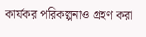কার্যকর পরিকল্পনাও গ্রহণ করা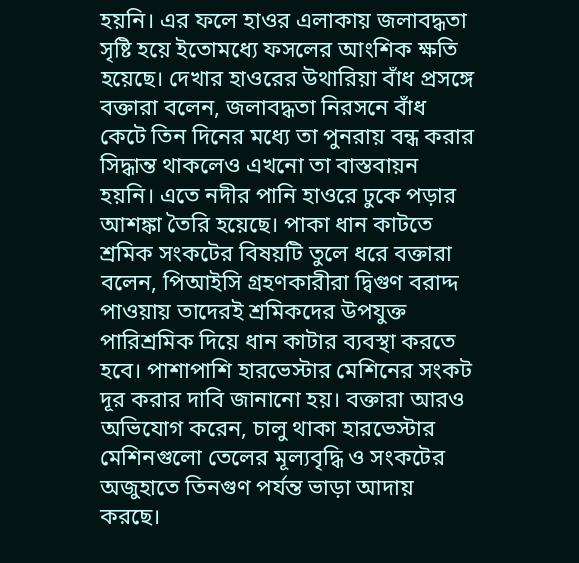হয়নি। এর ফলে হাওর এলাকায় জলাবদ্ধতা সৃষ্টি হয়ে ইতোমধ্যে ফসলের আংশিক ক্ষতি হয়েছে। দেখার হাওরের উথারিয়া বাঁধ প্রসঙ্গে বক্তারা বলেন, জলাবদ্ধতা নিরসনে বাঁধ কেটে তিন দিনের মধ্যে তা পুনরায় বন্ধ করার সিদ্ধান্ত থাকলেও এখনো তা বাস্তবায়ন হয়নি। এতে নদীর পানি হাওরে ঢুকে পড়ার আশঙ্কা তৈরি হয়েছে। পাকা ধান কাটতে শ্রমিক সংকটের বিষয়টি তুলে ধরে বক্তারা বলেন, পিআইসি গ্রহণকারীরা দ্বিগুণ বরাদ্দ পাওয়ায় তাদেরই শ্রমিকদের উপযুক্ত পারিশ্রমিক দিয়ে ধান কাটার ব্যবস্থা করতে হবে। পাশাপাশি হারভেস্টার মেশিনের সংকট দূর করার দাবি জানানো হয়। বক্তারা আরও অভিযোগ করেন, চালু থাকা হারভেস্টার মেশিনগুলো তেলের মূল্যবৃদ্ধি ও সংকটের অজুহাতে তিনগুণ পর্যন্ত ভাড়া আদায় করছে।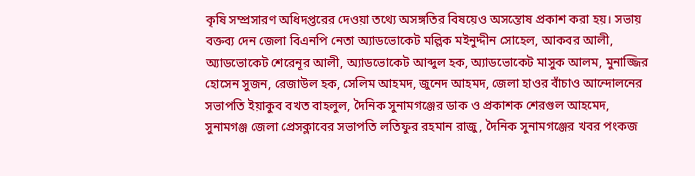কৃষি সম্প্রসারণ অধিদপ্তরের দেওয়া তথ্যে অসঙ্গতির বিষয়েও অসন্তোষ প্রকাশ করা হয়। সভায় বক্তব্য দেন জেলা বিএনপি নেতা অ্যাডভোকেট মল্লিক মইনুদ্দীন সোহেল, আকবর আলী, অ্যাডভোকেট শেরেনূর আলী, অ্যাডভোকেট আব্দুল হক, অ্যাডভোকেট মাসুক আলম, মুনাজ্জির হোসেন সুজন, রেজাউল হক, সেলিম আহমদ, জুনেদ আহমদ, জেলা হাওর বাঁচাও আন্দোলনের সভাপতি ইয়াকুব বখত বাহলুল, দৈনিক সুনামগঞ্জের ডাক ও প্রকাশক শেরগুল আহমেদ, সুনামগঞ্জ জেলা প্রেসক্লাবের সভাপতি লতিফুর রহমান রাজু, দৈনিক সুনামগঞ্জের খবর পংকজ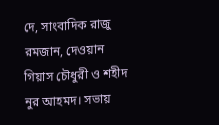দে, সাংবাদিক রাজু রমজান, দেওয়ান গিয়াস চৌধুরী ও শহীদ নুর আহমদ। সভায়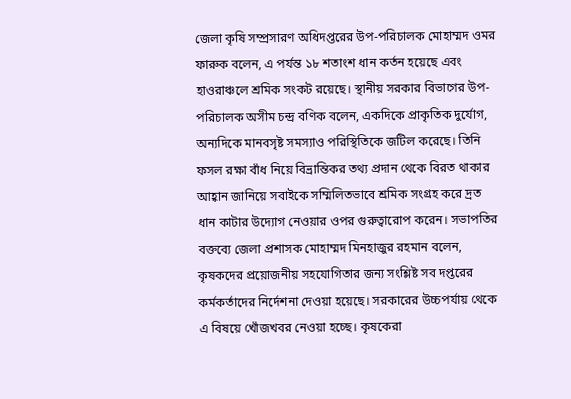জেলা কৃষি সম্প্রসারণ অধিদপ্তরের উপ-পরিচালক মোহাম্মদ ওমর ফারুক বলেন, এ পর্যন্ত ১৮ শতাংশ ধান কর্তন হয়েছে এবং হাওরাঞ্চলে শ্রমিক সংকট রয়েছে। স্থানীয় সরকার বিভাগের উপ-পরিচালক অসীম চন্দ্র বণিক বলেন, একদিকে প্রাকৃতিক দুর্যোগ, অন্যদিকে মানবসৃষ্ট সমস্যাও পরিস্থিতিকে জটিল করেছে। তিনি ফসল রক্ষা বাঁধ নিয়ে বিভ্রান্তিকর তথ্য প্রদান থেকে বিরত থাকার আহ্বান জানিয়ে সবাইকে সম্মিলিতভাবে শ্রমিক সংগ্রহ করে দ্রত ধান কাটার উদ্যোগ নেওয়ার ওপর গুরুত্বারোপ করেন। সভাপতির বক্তব্যে জেলা প্রশাসক মোহাম্মদ মিনহাজুর রহমান বলেন, কৃষকদের প্রয়োজনীয় সহযোগিতার জন্য সংশ্লিষ্ট সব দপ্তরের কর্মকর্তাদের নির্দেশনা দেওয়া হয়েছে। সরকারের উচ্চপর্যায় থেকে এ বিষয়ে খোঁজখবর নেওয়া হচ্ছে। কৃষকেরা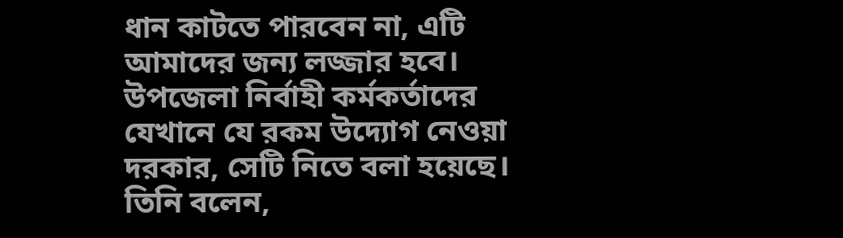ধান কাটতে পারবেন না, এটি আমাদের জন্য লজ্জার হবে। উপজেলা নির্বাহী কর্মকর্তাদের যেখানে যে রকম উদ্যোগ নেওয়া দরকার, সেটি নিতে বলা হয়েছে। তিনি বলেন,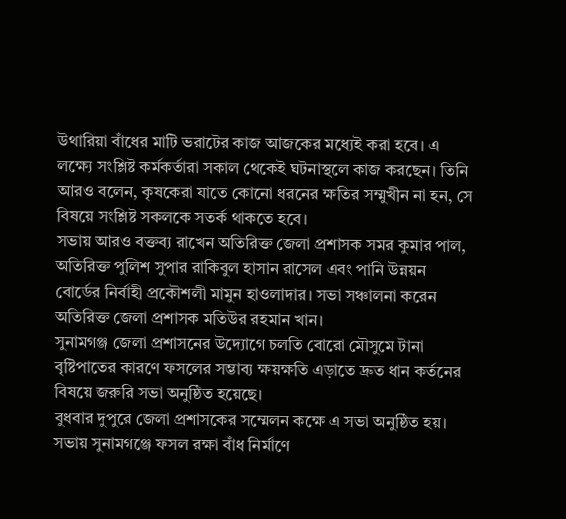উথারিয়া বাঁধের মাটি ভরাটের কাজ আজকের মধ্যেই করা হবে। এ লক্ষ্যে সংশ্লিষ্ট কর্মকর্তারা সকাল থেকেই ঘটনাস্থলে কাজ করছেন। তিনি আরও বলেন, কৃষকেরা যাতে কোনো ধরনের ক্ষতির সম্মুখীন না হন, সে বিষয়ে সংশ্লিষ্ট সকলকে সতর্ক থাকতে হবে।
সভায় আরও বক্তব্য রাখেন অতিরিক্ত জেলা প্রশাসক সমর কুমার পাল, অতিরিক্ত পুলিশ সুপার রাকিবুল হাসান রাসেল এবং পানি উন্নয়ন বোর্ডের নির্বাহী প্রকৌশলী মামুন হাওলাদার। সভা সঞ্চালনা করেন অতিরিক্ত জেলা প্রশাসক মতিউর রহমান খান।
সুনামগঞ্জ জেলা প্রশাসনের উদ্যোগে চলতি বোরো মৌসুমে টানা বৃষ্টিপাতের কারণে ফসলের সম্ভাব্য ক্ষয়ক্ষতি এড়াতে দ্রুত ধান কর্তনের বিষয়ে জরুরি সভা অনুষ্ঠিত হয়েছে।
বুধবার দুপুরে জেলা প্রশাসকের সম্মেলন কক্ষে এ সভা অনুষ্ঠিত হয়। সভায় সুনামগঞ্জে ফসল রক্ষা বাঁধ নির্মাণে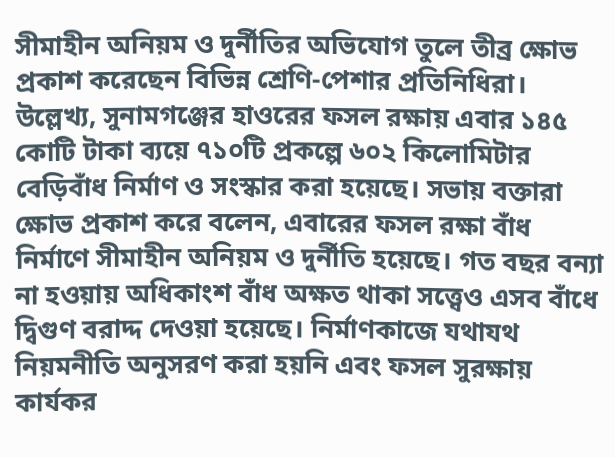সীমাহীন অনিয়ম ও দুর্নীতির অভিযোগ তুলে তীব্র ক্ষোভ প্রকাশ করেছেন বিভিন্ন শ্রেণি-পেশার প্রতিনিধিরা। উল্লেখ্য, সুনামগঞ্জের হাওরের ফসল রক্ষায় এবার ১৪৫ কোটি টাকা ব্যয়ে ৭১০টি প্রকল্পে ৬০২ কিলোমিটার বেড়িবাঁধ নির্মাণ ও সংস্কার করা হয়েছে। সভায় বক্তারা ক্ষোভ প্রকাশ করে বলেন, এবারের ফসল রক্ষা বাঁধ নির্মাণে সীমাহীন অনিয়ম ও দুর্নীতি হয়েছে। গত বছর বন্যা না হওয়ায় অধিকাংশ বাঁধ অক্ষত থাকা সত্ত্বেও এসব বাঁধে দ্বিগুণ বরাদ্দ দেওয়া হয়েছে। নির্মাণকাজে যথাযথ নিয়মনীতি অনুসরণ করা হয়নি এবং ফসল সুরক্ষায় কার্যকর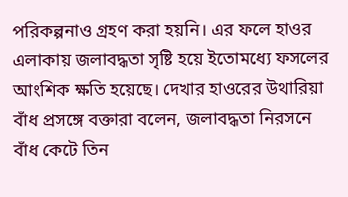পরিকল্পনাও গ্রহণ করা হয়নি। এর ফলে হাওর এলাকায় জলাবদ্ধতা সৃষ্টি হয়ে ইতোমধ্যে ফসলের আংশিক ক্ষতি হয়েছে। দেখার হাওরের উথারিয়া বাঁধ প্রসঙ্গে বক্তারা বলেন, জলাবদ্ধতা নিরসনে বাঁধ কেটে তিন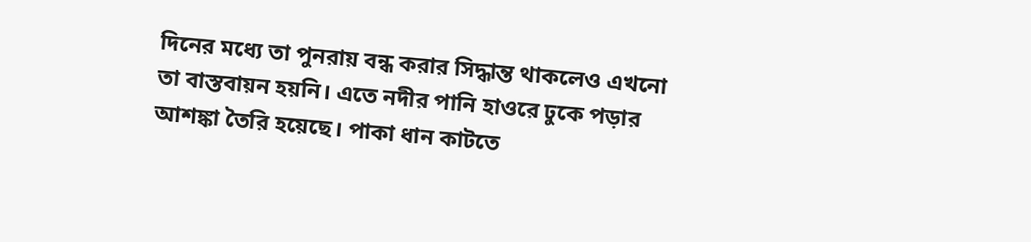দিনের মধ্যে তা পুনরায় বন্ধ করার সিদ্ধান্ত থাকলেও এখনো তা বাস্তবায়ন হয়নি। এতে নদীর পানি হাওরে ঢুকে পড়ার আশঙ্কা তৈরি হয়েছে। পাকা ধান কাটতে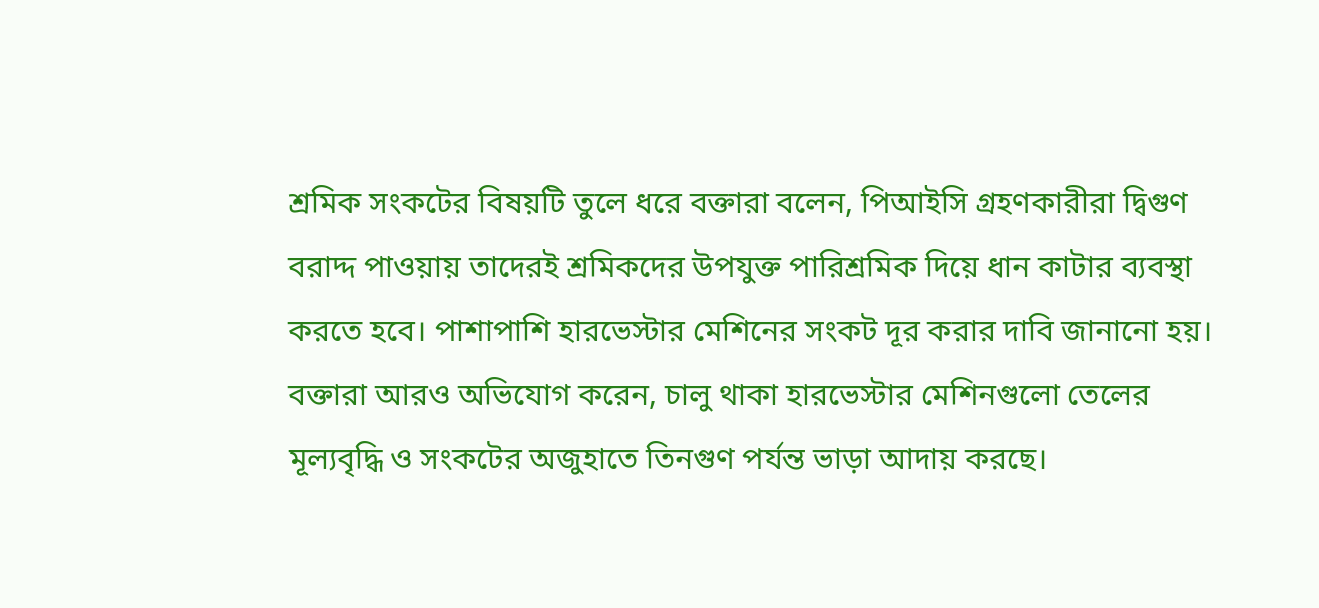শ্রমিক সংকটের বিষয়টি তুলে ধরে বক্তারা বলেন, পিআইসি গ্রহণকারীরা দ্বিগুণ বরাদ্দ পাওয়ায় তাদেরই শ্রমিকদের উপযুক্ত পারিশ্রমিক দিয়ে ধান কাটার ব্যবস্থা করতে হবে। পাশাপাশি হারভেস্টার মেশিনের সংকট দূর করার দাবি জানানো হয়। বক্তারা আরও অভিযোগ করেন, চালু থাকা হারভেস্টার মেশিনগুলো তেলের মূল্যবৃদ্ধি ও সংকটের অজুহাতে তিনগুণ পর্যন্ত ভাড়া আদায় করছে।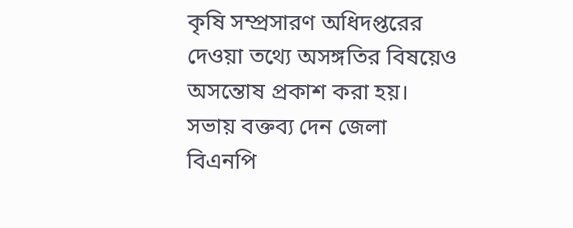কৃষি সম্প্রসারণ অধিদপ্তরের দেওয়া তথ্যে অসঙ্গতির বিষয়েও অসন্তোষ প্রকাশ করা হয়। সভায় বক্তব্য দেন জেলা বিএনপি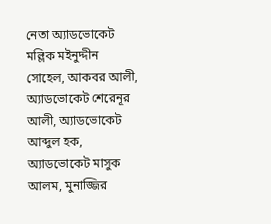নেতা অ্যাডভোকেট মল্লিক মইনুদ্দীন সোহেল, আকবর আলী, অ্যাডভোকেট শেরেনূর আলী, অ্যাডভোকেট আব্দুল হক, অ্যাডভোকেট মাসুক আলম, মুনাজ্জির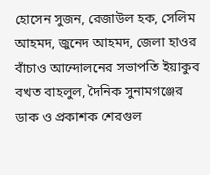হোসেন সুজন, রেজাউল হক, সেলিম আহমদ, জুনেদ আহমদ, জেলা হাওর বাঁচাও আন্দোলনের সভাপতি ইয়াকুব বখত বাহলুল, দৈনিক সুনামগঞ্জের ডাক ও প্রকাশক শেরগুল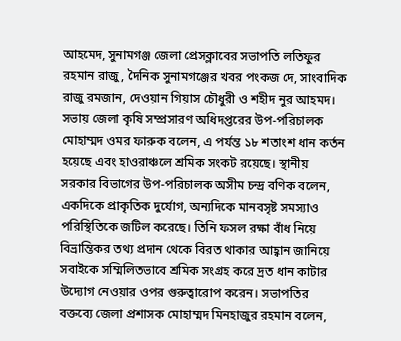আহমেদ, সুনামগঞ্জ জেলা প্রেসক্লাবের সভাপতি লতিফুর রহমান রাজু, দৈনিক সুনামগঞ্জের খবর পংকজ দে, সাংবাদিক রাজু রমজান, দেওয়ান গিয়াস চৌধুরী ও শহীদ নুর আহমদ। সভায় জেলা কৃষি সম্প্রসারণ অধিদপ্তরের উপ-পরিচালক মোহাম্মদ ওমর ফারুক বলেন, এ পর্যন্ত ১৮ শতাংশ ধান কর্তন হয়েছে এবং হাওরাঞ্চলে শ্রমিক সংকট রয়েছে। স্থানীয় সরকার বিভাগের উপ-পরিচালক অসীম চন্দ্র বণিক বলেন, একদিকে প্রাকৃতিক দুর্যোগ, অন্যদিকে মানবসৃষ্ট সমস্যাও পরিস্থিতিকে জটিল করেছে। তিনি ফসল রক্ষা বাঁধ নিয়ে বিভ্রান্তিকর তথ্য প্রদান থেকে বিরত থাকার আহ্বান জানিয়ে সবাইকে সম্মিলিতভাবে শ্রমিক সংগ্রহ করে দ্রত ধান কাটার উদ্যোগ নেওয়ার ওপর গুরুত্বারোপ করেন। সভাপতির বক্তব্যে জেলা প্রশাসক মোহাম্মদ মিনহাজুর রহমান বলেন,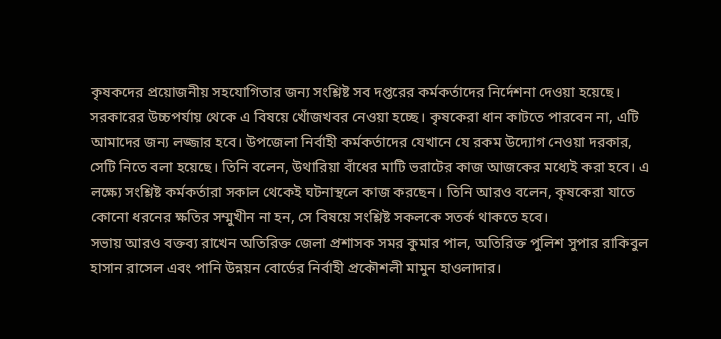কৃষকদের প্রয়োজনীয় সহযোগিতার জন্য সংশ্লিষ্ট সব দপ্তরের কর্মকর্তাদের নির্দেশনা দেওয়া হয়েছে। সরকারের উচ্চপর্যায় থেকে এ বিষয়ে খোঁজখবর নেওয়া হচ্ছে। কৃষকেরা ধান কাটতে পারবেন না, এটি আমাদের জন্য লজ্জার হবে। উপজেলা নির্বাহী কর্মকর্তাদের যেখানে যে রকম উদ্যোগ নেওয়া দরকার, সেটি নিতে বলা হয়েছে। তিনি বলেন, উথারিয়া বাঁধের মাটি ভরাটের কাজ আজকের মধ্যেই করা হবে। এ লক্ষ্যে সংশ্লিষ্ট কর্মকর্তারা সকাল থেকেই ঘটনাস্থলে কাজ করছেন। তিনি আরও বলেন, কৃষকেরা যাতে কোনো ধরনের ক্ষতির সম্মুখীন না হন, সে বিষয়ে সংশ্লিষ্ট সকলকে সতর্ক থাকতে হবে।
সভায় আরও বক্তব্য রাখেন অতিরিক্ত জেলা প্রশাসক সমর কুমার পাল, অতিরিক্ত পুলিশ সুপার রাকিবুল হাসান রাসেল এবং পানি উন্নয়ন বোর্ডের নির্বাহী প্রকৌশলী মামুন হাওলাদার।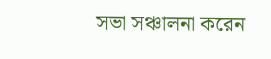সভা সঞ্চালনা করেন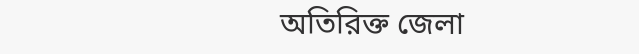অতিরিক্ত জেলা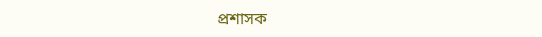প্রশাসক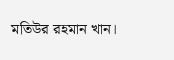মতিউর রহমান খান।